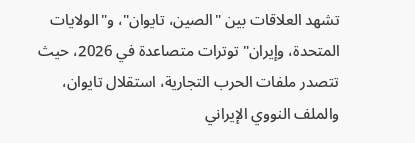تشهد العلاقات بين "الصين، تايوان"، و"الولايات المتحدة، وإيران" توترات متصاعدة في 2026، حيث تتصدر ملفات الحرب التجارية، استقلال تايوان، والملف النووي الإيراني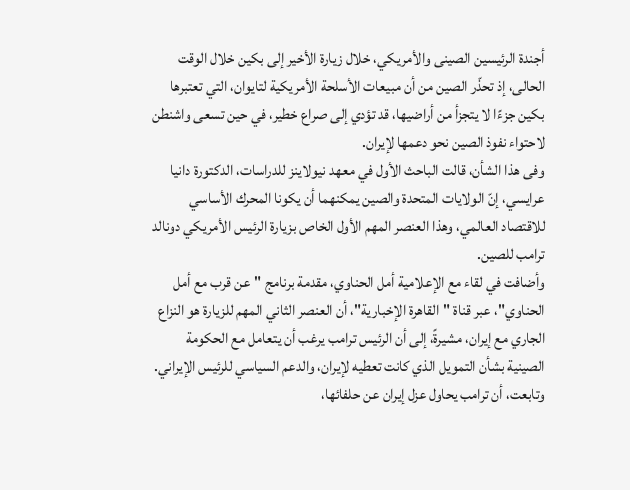أجندة الرئيسين الصينى والأمريكي، خلال زيارة الأخير إلى بكين خلال الوقت الحالى، إذ تحذّر الصين من أن مبيعات الأسلحة الأمريكية لتايوان، التي تعتبرها بكين جزءًا لا يتجزأ من أراضيها، قد تؤدي إلى صراع خطير، في حين تسعى واشنطن لاحتواء نفوذ الصين نحو دعمها لإيران.
وفى هذا الشأن، قالت الباحث الأول في معهد نيولاينز للدراسات، الدكتورة دانيا عرايسي، إنّ الولايات المتحدة والصين يمكنهما أن يكونا المحرك الأساسي للاقتصاد العالمي، وهذا العنصر المهم الأول الخاص بزيارة الرئيس الأمريكي دونالد ترامب للصين.
وأضافت في لقاء مع الإعلامية أمل الحناوي، مقدمة برنامج "عن قرب مع أمل الحناوي"، عبر قناة "القاهرة الإخبارية"، أن العنصر الثاني المهم للزيارة هو النزاع الجاري مع إيران، مشيرةً، إلى أن الرئيس ترامب يرغب أن يتعامل مع الحكومة الصينية بشأن التمويل الذي كانت تعطيه لإيران، والدعم السياسي للرئيس الإيراني.
وتابعت، أن ترامب يحاول عزل إيران عن حلفائها،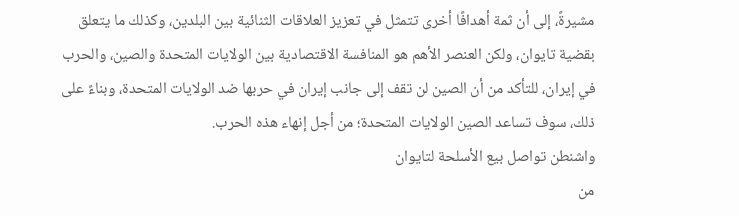مشيرةً، إلى أن ثمة أهدافًا أخرى تتمثل في تعزيز العلاقات الثنائية بين البلدين، وكذلك ما يتعلق بقضية تايوان، ولكن العنصر الأهم هو المنافسة الاقتصادية بين الولايات المتحدة والصين، والحرب في إيران، للتأكد من أن الصين لن تقف إلى جانب إيران في حربها ضد الولايات المتحدة، وبناءً على ذلك، سوف تساعد الصين الولايات المتحدة؛ من أجل إنهاء هذه الحرب.
واشنطن تواصل بيع الأسلحة لتايوان
من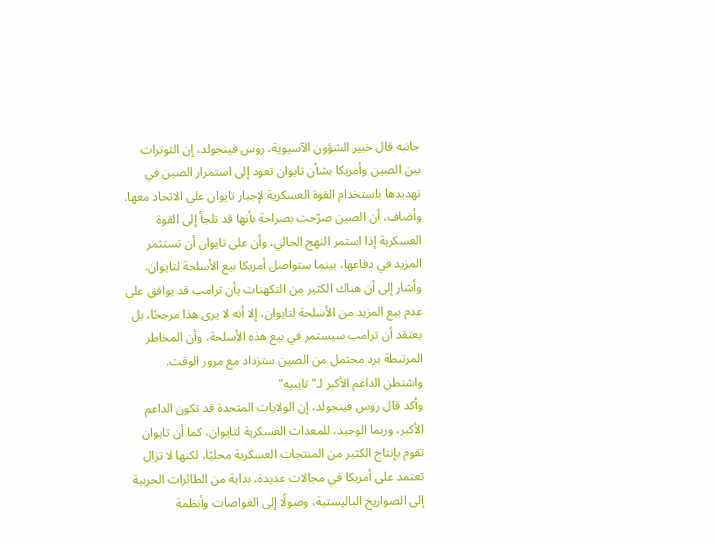جانبه قال خبير الشؤون الآسيوية، روس فينجولد، إن التوترات بين الصين وأمريكا بشأن تايوان تعود إلى استمرار الصين في تهديدها باستخدام القوة العسكرية لإجبار تايوان على الاتحاد معها.
وأضاف، أن الصين صرّحت بصراحة بأنها قد تلجأ إلى القوة العسكرية إذا استمر النهج الحالي، وأن على تايوان أن تستثمر المزيد في دفاعها، بينما ستواصل أمريكا بيع الأسلحة لتايوان.
وأشار إلى أن هناك الكثير من التكهنات بأن ترامب قد يوافق على عدم بيع المزيد من الأسلحة لتايوان، إلا أنه لا يرى هذا مرجحًا، بل يعتقد أن ترامب سيستمر في بيع هذه الأسلحة، وأن المخاطر المرتبطة برد محتمل من الصين ستزداد مع مرور الوقت.
واشنطن الداعم الأكبر لـ"تايبيه"
وأكد قال روس فينجولد، إن الولايات المتحدة قد تكون الداعم الأكبر، وربما الوحيد، للمعدات العسكرية لتايوان، كما أن تايوان تقوم بإنتاج الكثير من المنتجات العسكرية محليًا، لكنها لا تزال تعتمد على أمريكا في مجالات عديدة، بداية من الطائرات الحربية إلى الصواريخ الباليستية، وصولًا إلى الغواصات وأنظمة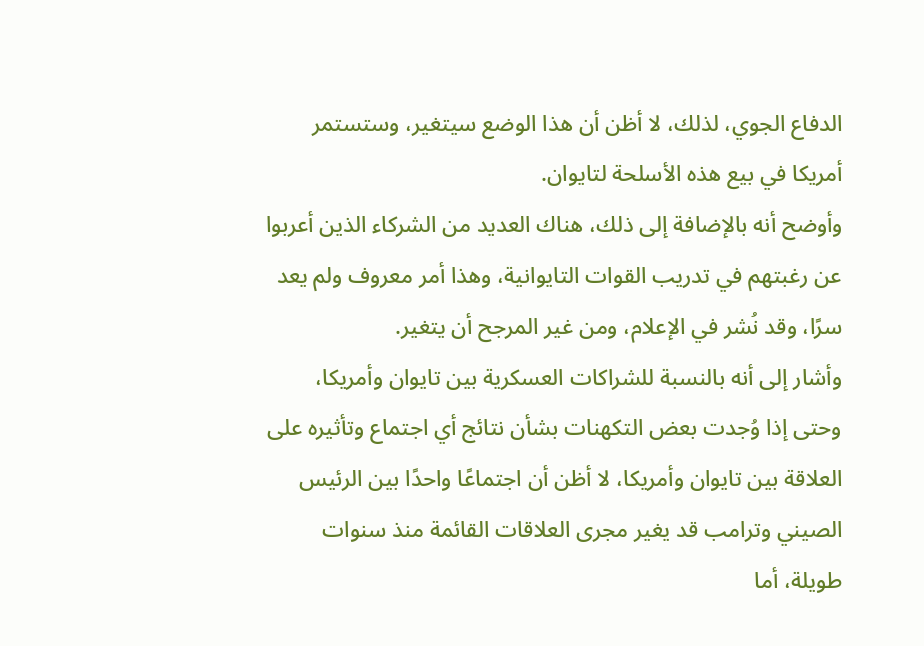الدفاع الجوي، لذلك، لا أظن أن هذا الوضع سيتغير، وستستمر أمريكا في بيع هذه الأسلحة لتايوان.
وأوضح أنه بالإضافة إلى ذلك، هناك العديد من الشركاء الذين أعربوا عن رغبتهم في تدريب القوات التايوانية، وهذا أمر معروف ولم يعد سرًا، وقد نُشر في الإعلام، ومن غير المرجح أن يتغير.
وأشار إلى أنه بالنسبة للشراكات العسكرية بين تايوان وأمريكا، وحتى إذا وُجدت بعض التكهنات بشأن نتائج أي اجتماع وتأثيره على العلاقة بين تايوان وأمريكا، لا أظن أن اجتماعًا واحدًا بين الرئيس الصيني وترامب قد يغير مجرى العلاقات القائمة منذ سنوات طويلة، أما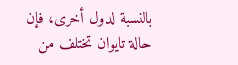بالنسبة لدول أخرى، فإن حالة تايوان تختلف من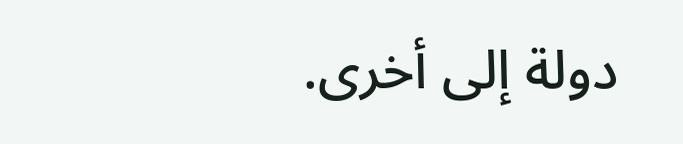دولة إلى أخرى.